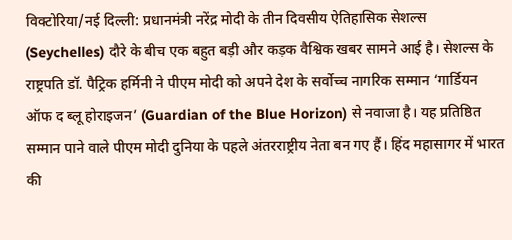विक्टोरिया/नई दिल्ली: प्रधानमंत्री नरेंद्र मोदी के तीन दिवसीय ऐतिहासिक सेशल्स (Seychelles) दौरे के बीच एक बहुत बड़ी और कड़क वैश्विक खबर सामने आई है। सेशल्स के राष्ट्रपति डॉ. पैट्रिक हर्मिनी ने पीएम मोदी को अपने देश के सर्वोच्च नागरिक सम्मान ‘गार्डियन ऑफ द ब्लू होराइजन’ (Guardian of the Blue Horizon) से नवाजा है। यह प्रतिष्ठित सम्मान पाने वाले पीएम मोदी दुनिया के पहले अंतरराष्ट्रीय नेता बन गए हैं। हिंद महासागर में भारत की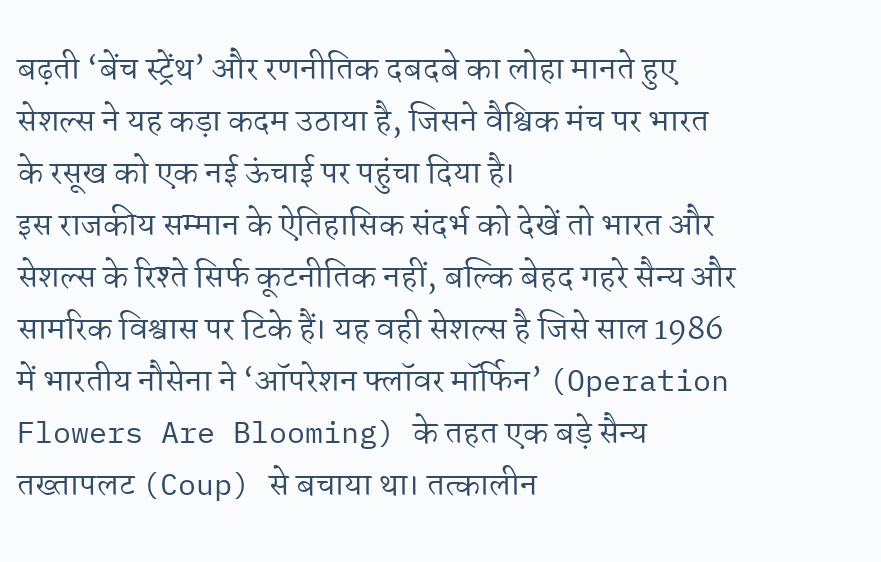बढ़ती ‘बेंच स्ट्रेंथ’ और रणनीतिक दबदबे का लोहा मानते हुए सेशल्स ने यह कड़ा कदम उठाया है, जिसने वैश्विक मंच पर भारत के रसूख को एक नई ऊंचाई पर पहुंचा दिया है।
इस राजकीय सम्मान के ऐतिहासिक संदर्भ को देखें तो भारत और सेशल्स के रिश्ते सिर्फ कूटनीतिक नहीं, बल्कि बेहद गहरे सैन्य और सामरिक विश्वास पर टिके हैं। यह वही सेशल्स है जिसे साल 1986 में भारतीय नौसेना ने ‘ऑपरेशन फ्लॉवर मॉर्फिन’ (Operation Flowers Are Blooming) के तहत एक बड़े सैन्य तख्तापलट (Coup) से बचाया था। तत्कालीन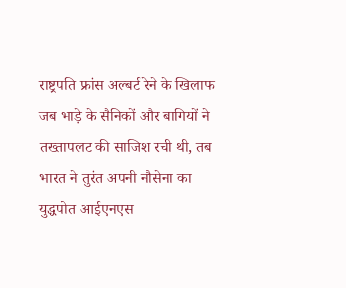राष्ट्रपति फ्रांस अल्बर्ट रेने के खिलाफ जब भाड़े के सैनिकों और बागियों ने तख्तापलट की साजिश रची थी, तब भारत ने तुरंत अपनी नौसेना का युद्धपोत आईएनएस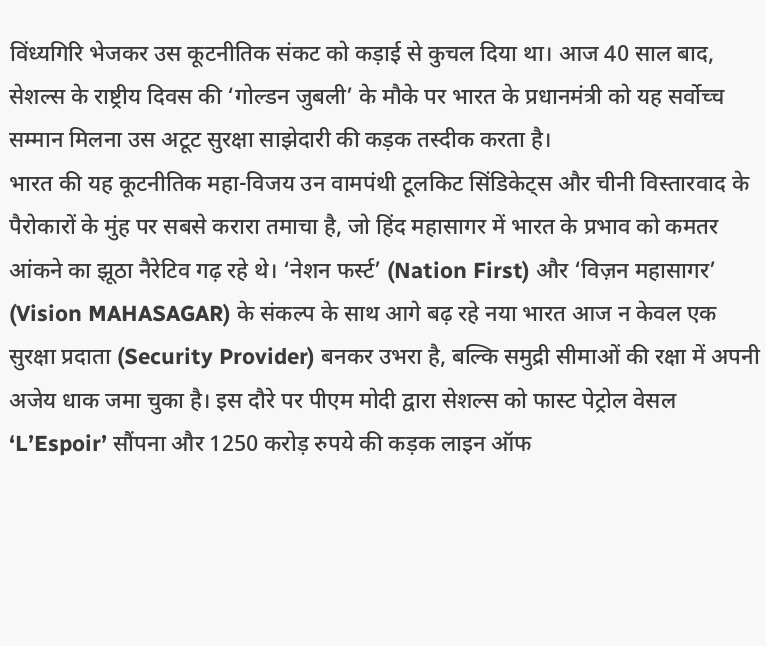विंध्यगिरि भेजकर उस कूटनीतिक संकट को कड़ाई से कुचल दिया था। आज 40 साल बाद, सेशल्स के राष्ट्रीय दिवस की ‘गोल्डन जुबली’ के मौके पर भारत के प्रधानमंत्री को यह सर्वोच्च सम्मान मिलना उस अटूट सुरक्षा साझेदारी की कड़क तस्दीक करता है।
भारत की यह कूटनीतिक महा-विजय उन वामपंथी टूलकिट सिंडिकेट्स और चीनी विस्तारवाद के पैरोकारों के मुंह पर सबसे करारा तमाचा है, जो हिंद महासागर में भारत के प्रभाव को कमतर आंकने का झूठा नैरेटिव गढ़ रहे थे। ‘नेशन फर्स्ट’ (Nation First) और ‘विज़न महासागर’ (Vision MAHASAGAR) के संकल्प के साथ आगे बढ़ रहे नया भारत आज न केवल एक सुरक्षा प्रदाता (Security Provider) बनकर उभरा है, बल्कि समुद्री सीमाओं की रक्षा में अपनी अजेय धाक जमा चुका है। इस दौरे पर पीएम मोदी द्वारा सेशल्स को फास्ट पेट्रोल वेसल ‘L’Espoir’ सौंपना और 1250 करोड़ रुपये की कड़क लाइन ऑफ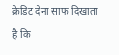क्रेडिट देना साफ दिखाता है कि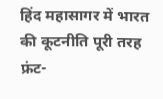हिंद महासागर में भारत की कूटनीति पूरी तरह फ्रंट-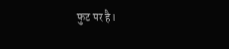फुट पर है।